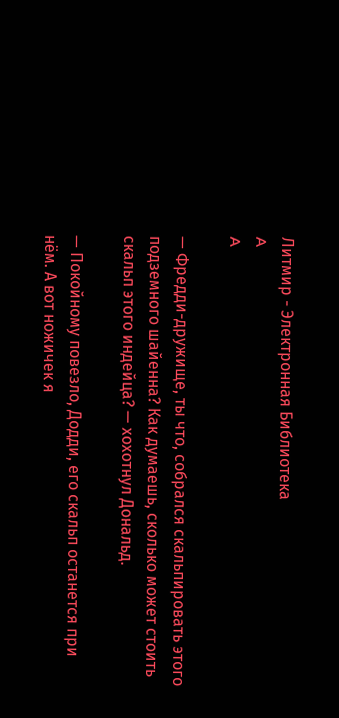Литмир - Электронная Библиотека
A
A

— Фредди-дружище, ты что, собрался скальпировать этого подземного шайенна? Как думаешь, сколько может стоить скальп этого индейца? — хохотнул Дональд.

— Покойному повезло, Додди, его скальп останется при нём. А вот ножичек я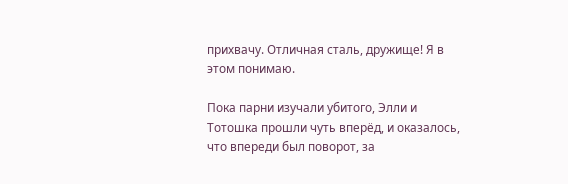прихвачу. Отличная сталь, дружище! Я в этом понимаю.

Пока парни изучали убитого, Элли и Тотошка прошли чуть вперёд, и оказалось, что впереди был поворот, за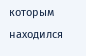которым находился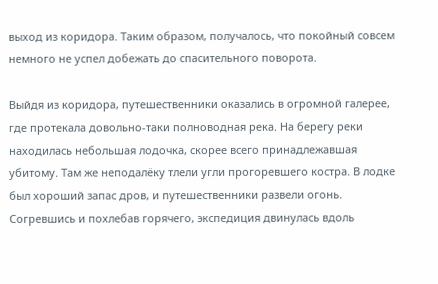выход из коридора. Таким образом, получалось, что покойный совсем немного не успел добежать до спасительного поворота.

Выйдя из коридора, путешественники оказались в огромной галерее, где протекала довольно-таки полноводная река. На берегу реки находилась небольшая лодочка, скорее всего принадлежавшая убитому. Там же неподалёку тлели угли прогоревшего костра. В лодке был хороший запас дров, и путешественники развели огонь. Согревшись и похлебав горячего, экспедиция двинулась вдоль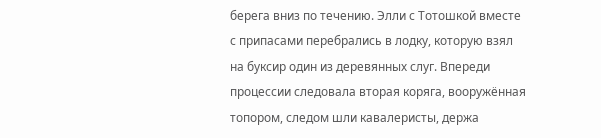берега вниз по течению. Элли с Тотошкой вместе с припасами перебрались в лодку, которую взял на буксир один из деревянных слуг. Впереди процессии следовала вторая коряга, вооружённая топором, следом шли кавалеристы, держа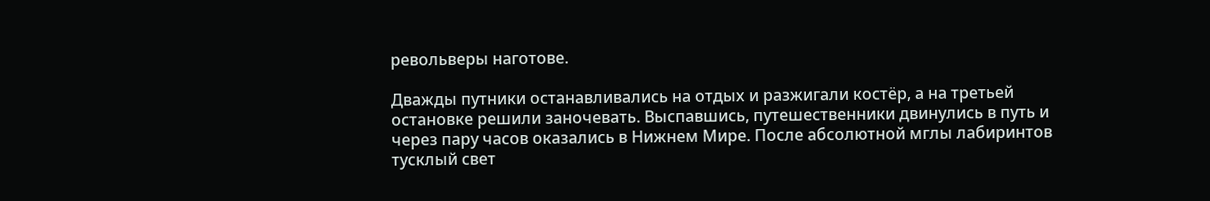револьверы наготове.

Дважды путники останавливались на отдых и разжигали костёр, а на третьей остановке решили заночевать. Выспавшись, путешественники двинулись в путь и через пару часов оказались в Нижнем Мире. После абсолютной мглы лабиринтов тусклый свет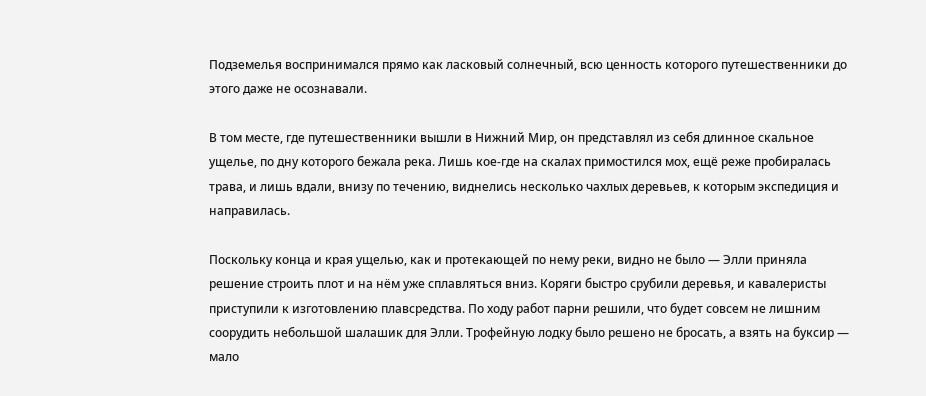Подземелья воспринимался прямо как ласковый солнечный, всю ценность которого путешественники до этого даже не осознавали.

В том месте, где путешественники вышли в Нижний Мир, он представлял из себя длинное скальное ущелье, по дну которого бежала река. Лишь кое-где на скалах примостился мох, ещё реже пробиралась трава, и лишь вдали, внизу по течению, виднелись несколько чахлых деревьев, к которым экспедиция и направилась.

Поскольку конца и края ущелью, как и протекающей по нему реки, видно не было — Элли приняла решение строить плот и на нём уже сплавляться вниз. Коряги быстро срубили деревья, и кавалеристы приступили к изготовлению плавсредства. По ходу работ парни решили, что будет совсем не лишним соорудить небольшой шалашик для Элли. Трофейную лодку было решено не бросать, а взять на буксир — мало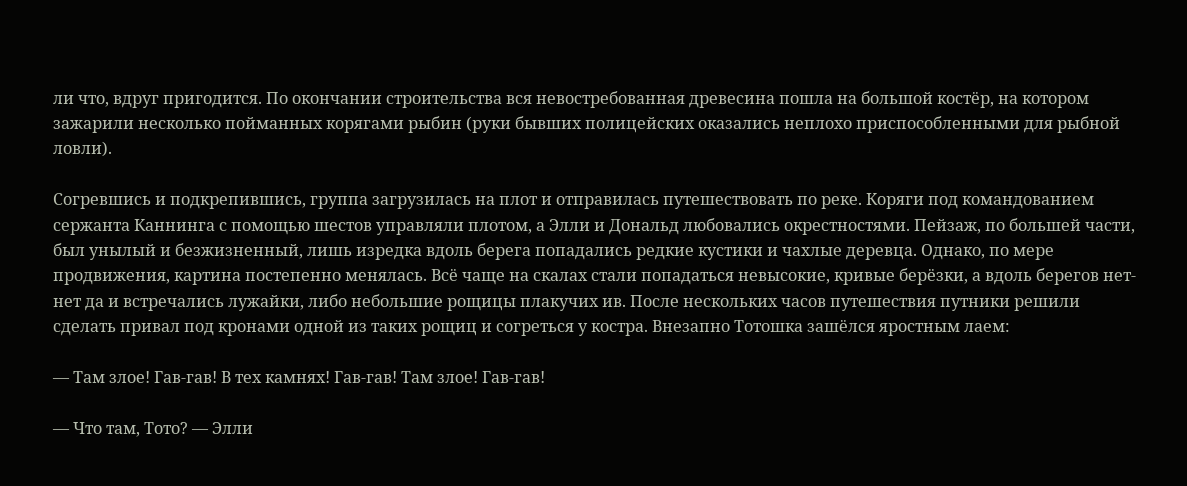ли что, вдруг пригодится. По окончании строительства вся невостребованная древесина пошла на большой костёр, на котором зажарили несколько пойманных корягами рыбин (руки бывших полицейских оказались неплохо приспособленными для рыбной ловли).

Согревшись и подкрепившись, группа загрузилась на плот и отправилась путешествовать по реке. Коряги под командованием сержанта Каннинга с помощью шестов управляли плотом, а Элли и Дональд любовались окрестностями. Пейзаж, по большей части, был унылый и безжизненный, лишь изредка вдоль берега попадались редкие кустики и чахлые деревца. Однако, по мере продвижения, картина постепенно менялась. Всё чаще на скалах стали попадаться невысокие, кривые берёзки, а вдоль берегов нет-нет да и встречались лужайки, либо небольшие рощицы плакучих ив. После нескольких часов путешествия путники решили сделать привал под кронами одной из таких рощиц и согреться у костра. Внезапно Тотошка зашёлся яростным лаем:

— Там злое! Гав-гав! В тех камнях! Гав-гав! Там злое! Гав-гав!

— Что там, Тото? — Элли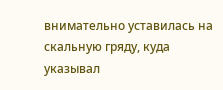внимательно уставилась на скальную гряду, куда указывал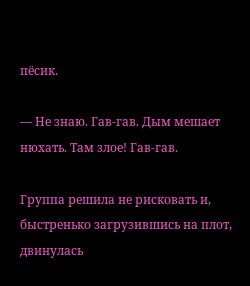пёсик.

— Не знаю. Гав-гав. Дым мешает нюхать. Там злое! Гав-гав.

Группа решила не рисковать и, быстренько загрузившись на плот, двинулась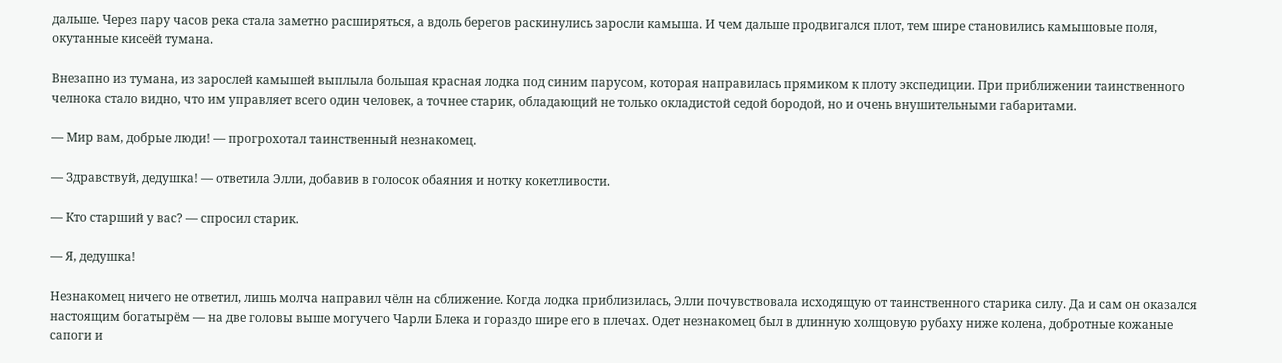дальше. Через пару часов река стала заметно расширяться, а вдоль берегов раскинулись заросли камыша. И чем дальше продвигался плот, тем шире становились камышовые поля, окутанные кисеёй тумана.

Внезапно из тумана, из зарослей камышей выплыла большая красная лодка под синим парусом, которая направилась прямиком к плоту экспедиции. При приближении таинственного челнока стало видно, что им управляет всего один человек, а точнее старик, обладающий не только окладистой седой бородой, но и очень внушительными габаритами.

— Мир вам, добрые люди! — прогрохотал таинственный незнакомец.

— Здравствуй, дедушка! — ответила Элли, добавив в голосок обаяния и нотку кокетливости.

— Кто старший у вас? — спросил старик.

— Я, дедушка!

Незнакомец ничего не ответил, лишь молча направил чёлн на сближение. Когда лодка приблизилась, Элли почувствовала исходящую от таинственного старика силу. Да и сам он оказался настоящим богатырём — на две головы выше могучего Чарли Блека и гораздо шире его в плечах. Одет незнакомец был в длинную холщовую рубаху ниже колена, добротные кожаные сапоги и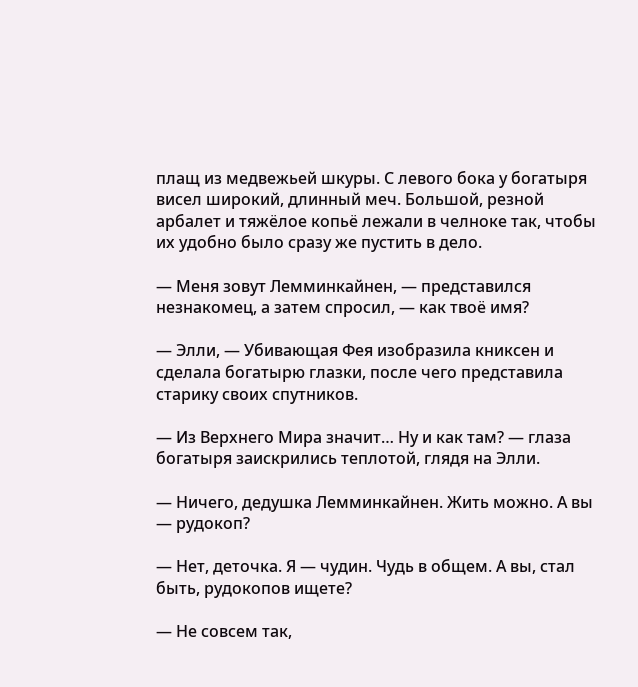плащ из медвежьей шкуры. С левого бока у богатыря висел широкий, длинный меч. Большой, резной арбалет и тяжёлое копьё лежали в челноке так, чтобы их удобно было сразу же пустить в дело.

— Меня зовут Лемминкайнен, — представился незнакомец, а затем спросил, — как твоё имя?

— Элли, — Убивающая Фея изобразила книксен и сделала богатырю глазки, после чего представила старику своих спутников.

— Из Верхнего Мира значит… Ну и как там? — глаза богатыря заискрились теплотой, глядя на Элли.

— Ничего, дедушка Лемминкайнен. Жить можно. А вы — рудокоп?

— Нет, деточка. Я — чудин. Чудь в общем. А вы, стал быть, рудокопов ищете?

— Не совсем так,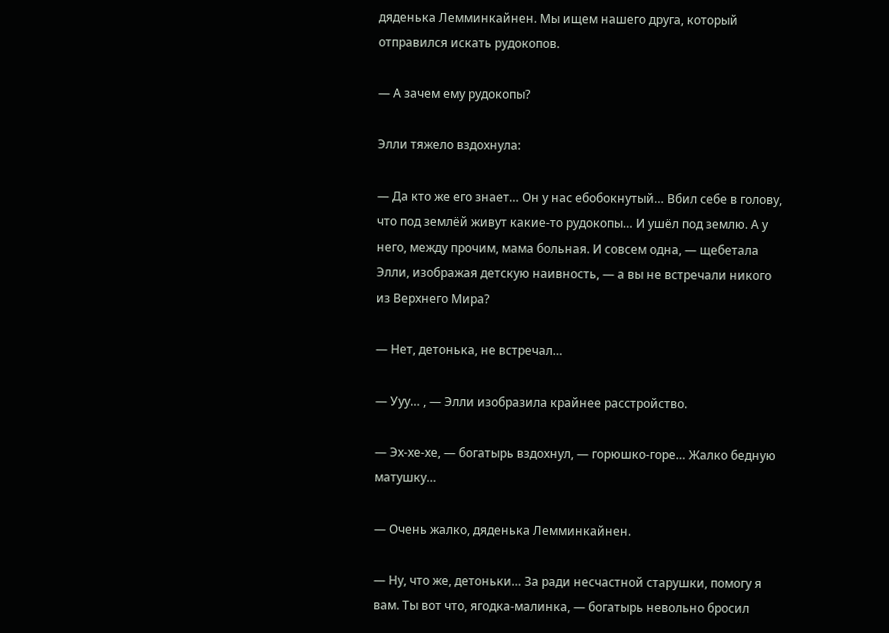дяденька Лемминкайнен. Мы ищем нашего друга, который отправился искать рудокопов.

— А зачем ему рудокопы?

Элли тяжело вздохнула:

— Да кто же его знает… Он у нас ебобокнутый… Вбил себе в голову, что под землёй живут какие-то рудокопы… И ушёл под землю. А у него, между прочим, мама больная. И совсем одна, — щебетала Элли, изображая детскую наивность, — а вы не встречали никого из Верхнего Мира?

— Нет, детонька, не встречал…

— Ууу… , — Элли изобразила крайнее расстройство.

— Эх-хе-хе, — богатырь вздохнул, — горюшко-горе… Жалко бедную матушку…

— Очень жалко, дяденька Лемминкайнен.

— Ну, что же, детоньки… За ради несчастной старушки, помогу я вам. Ты вот что, ягодка-малинка, — богатырь невольно бросил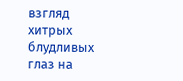взгляд хитрых блудливых глаз на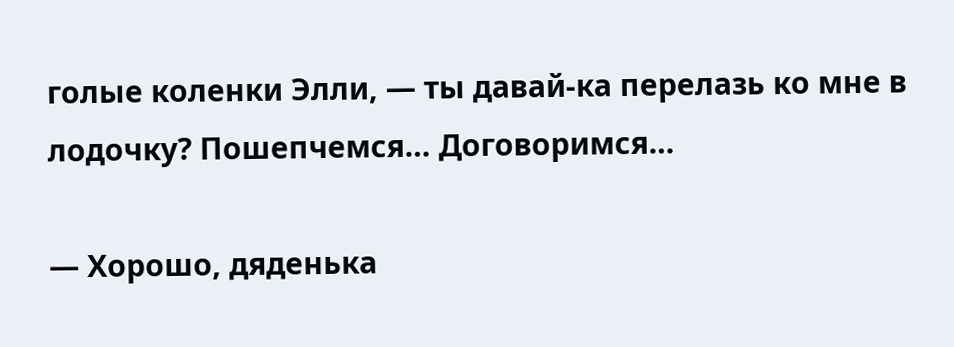голые коленки Элли, — ты давай-ка перелазь ко мне в лодочку? Пошепчемся… Договоримся…

— Хорошо, дяденька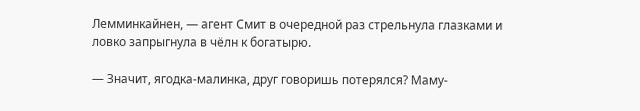Лемминкайнен, — агент Смит в очередной раз стрельнула глазками и ловко запрыгнула в чёлн к богатырю.

— Значит, ягодка-малинка, друг говоришь потерялся? Маму-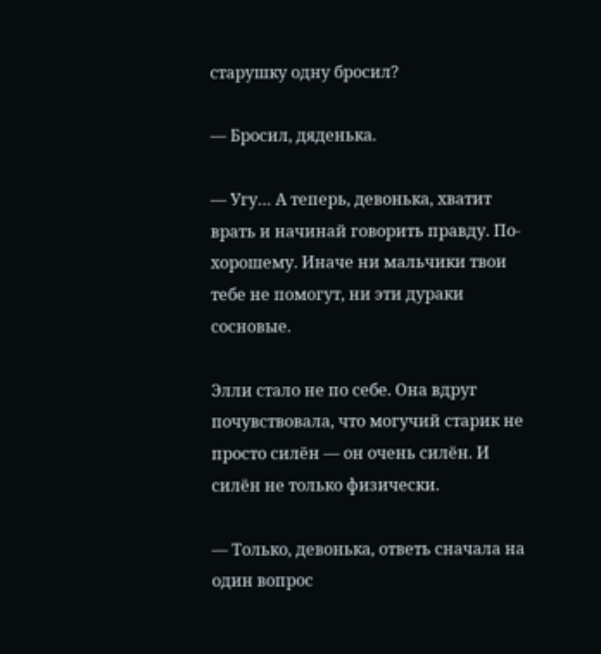старушку одну бросил?

— Бросил, дяденька.

— Угу… А теперь, девонька, хватит врать и начинай говорить правду. По-хорошему. Иначе ни мальчики твои тебе не помогут, ни эти дураки сосновые.

Элли стало не по себе. Она вдруг почувствовала, что могучий старик не просто силён — он очень силён. И силён не только физически.

— Только, девонька, ответь сначала на один вопрос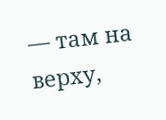— там на верху,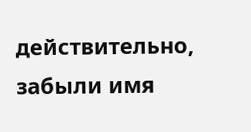действительно, забыли имя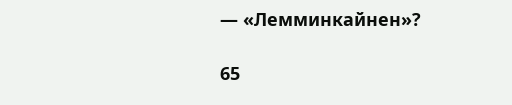— «Лемминкайнен»?

65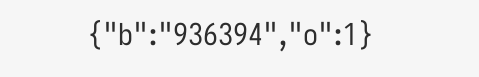{"b":"936394","o":1}